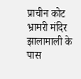प्राचीन कोट भ्रामरी मंदिर झालामाली के पास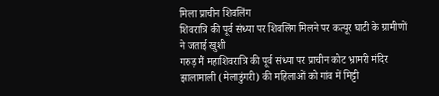मिला प्राचीन शिवलिंग
शिवरात्रि की पूर्व संध्या पर शिवलिंग मिलने पर कत्यूर घाटी के ग्रामीणों ने जताई खुशी
गरुड़ मैं महाशिवरात्रि की पूर्व संध्या पर प्राचीन कोट भ्रामरी मंदिर झालामाली (मेलाडुंगरी) की महिलाओं को गांव में मिट्टी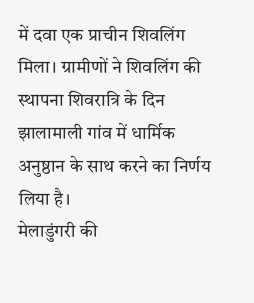में दवा एक प्राचीन शिवलिंग मिला। ग्रामीणों ने शिवलिंग की स्थापना शिवरात्रि के दिन झालामाली गांव में धार्मिक अनुष्ठान के साथ करने का निर्णय लिया है।
मेलाडुंगरी की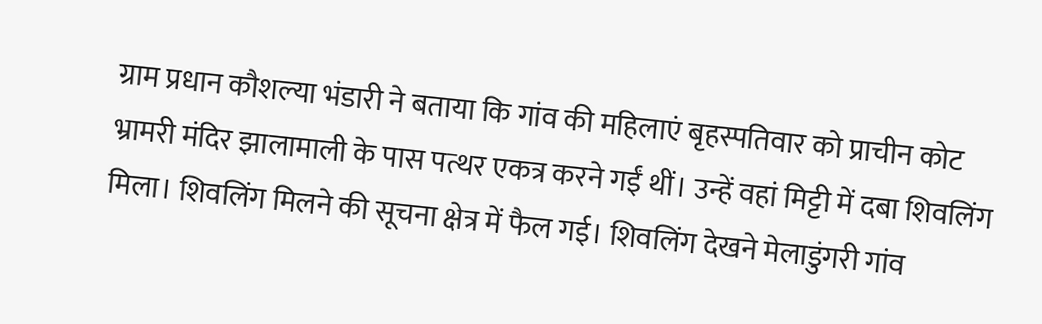ग्राम प्रधान कौशल्या भंडारी ने बताया कि गांव की महिलाएं बृहस्पतिवार को प्राचीन कोट भ्रामरी मंदिर झालामाली के पास पत्थर एकत्र करने गईं थीं। उन्हें वहां मिट्टी में दबा शिवलिंग मिला। शिवलिंग मिलने की सूचना क्षेत्र में फैल गई। शिवलिंग देखने मेलाडुंगरी गांव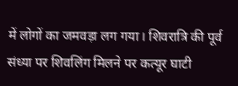में लोगों का जमवड़ा लग गया। शिवरात्रि की पूर्व संध्या पर शिवलिंग मिलने पर कत्यूर घाटी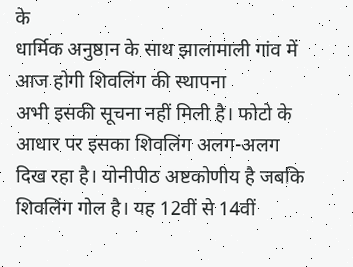के
धार्मिक अनुष्ठान के साथ झालामाली गांव में आज होगी शिवलिंग की स्थापना
अभी इसकी सूचना नहीं मिली है। फोटो के आधार पर इसका शिवलिंग अलग-अलग दिख रहा है। योनीपीठ अष्टकोणीय है जबकि शिवलिंग गोल है। यह 12वीं से 14वीं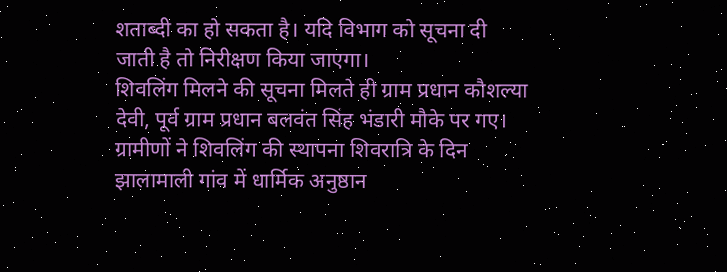शताब्दी का हो सकता है। यदि विभाग को सूचना दी जाती है तो निरीक्षण किया जाएगा।
शिवलिंग मिलने की सूचना मिलते ही ग्राम प्रधान कौशल्या देवी, पूर्व ग्राम प्रधान बलवंत सिंह भंडारी मौके पर गए। ग्रामीणों ने शिवलिंग की स्थापना शिवरात्रि के दिन झालामाली गांव में धार्मिक अनुष्ठान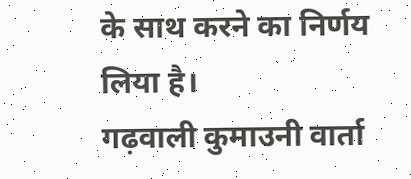के साथ करने का निर्णय लिया है।
गढ़वाली कुमाउनी वार्ता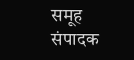समूह संपादक